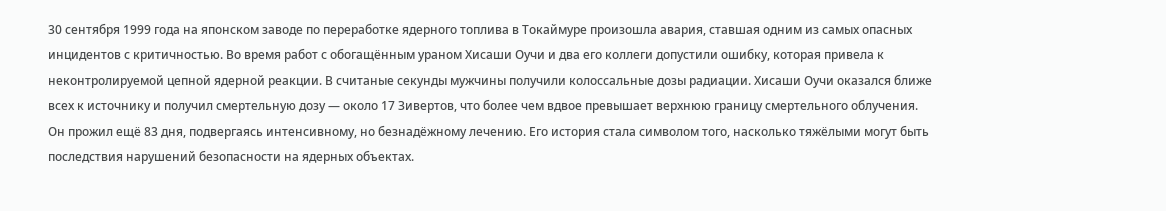30 сентября 1999 года на японском заводе по переработке ядерного топлива в Токаймуре произошла авария, ставшая одним из самых опасных инцидентов с критичностью. Во время работ с обогащённым ураном Хисаши Оучи и два его коллеги допустили ошибку, которая привела к неконтролируемой цепной ядерной реакции. В считаные секунды мужчины получили колоссальные дозы радиации. Хисаши Оучи оказался ближе всех к источнику и получил смертельную дозу — около 17 Зивертов, что более чем вдвое превышает верхнюю границу смертельного облучения. Он прожил ещё 83 дня, подвергаясь интенсивному, но безнадёжному лечению. Его история стала символом того, насколько тяжёлыми могут быть последствия нарушений безопасности на ядерных объектах.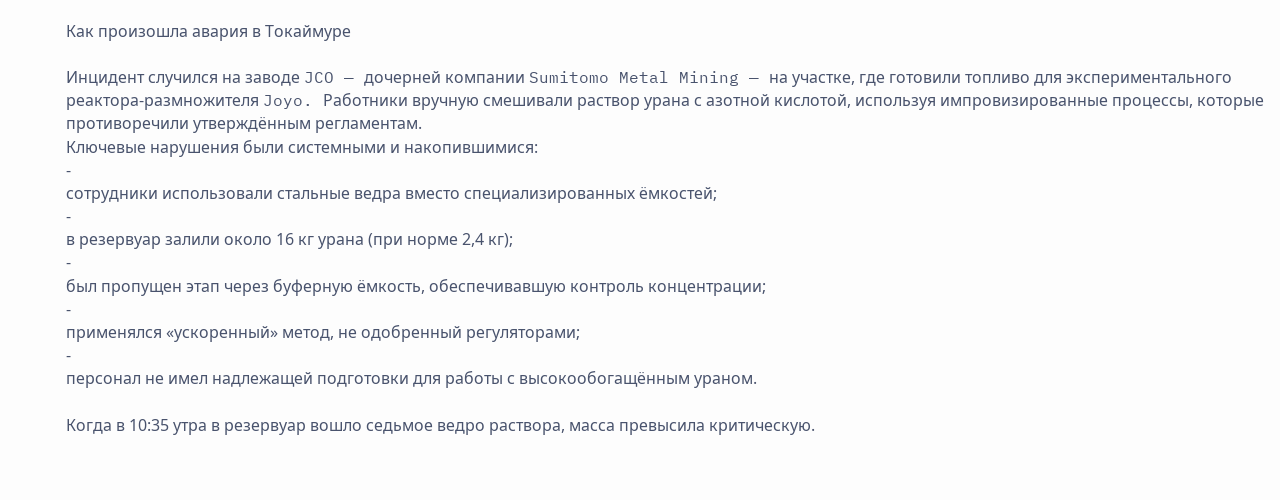Как произошла авария в Токаймуре

Инцидент случился на заводе JCO — дочерней компании Sumitomo Metal Mining — на участке, где готовили топливо для экспериментального реактора-размножителя Joyo. Работники вручную смешивали раствор урана с азотной кислотой, используя импровизированные процессы, которые противоречили утверждённым регламентам.
Ключевые нарушения были системными и накопившимися:
-
сотрудники использовали стальные ведра вместо специализированных ёмкостей;
-
в резервуар залили около 16 кг урана (при норме 2,4 кг);
-
был пропущен этап через буферную ёмкость, обеспечивавшую контроль концентрации;
-
применялся «ускоренный» метод, не одобренный регуляторами;
-
персонал не имел надлежащей подготовки для работы с высокообогащённым ураном.

Когда в 10:35 утра в резервуар вошло седьмое ведро раствора, масса превысила критическую.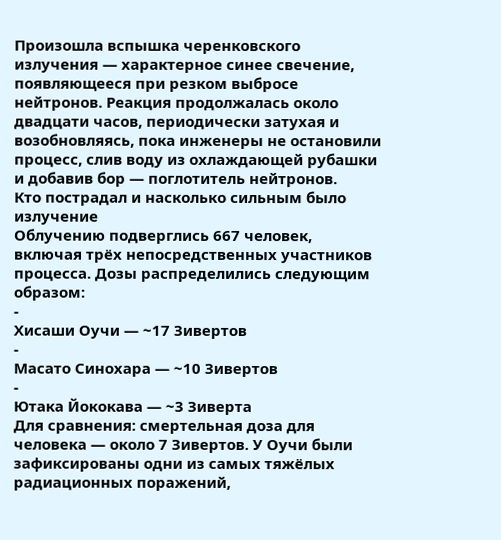Произошла вспышка черенковского излучения — характерное синее свечение, появляющееся при резком выбросе нейтронов. Реакция продолжалась около двадцати часов, периодически затухая и возобновляясь, пока инженеры не остановили процесс, слив воду из охлаждающей рубашки и добавив бор — поглотитель нейтронов.
Кто пострадал и насколько сильным было излучение
Облучению подверглись 667 человек, включая трёх непосредственных участников процесса. Дозы распределились следующим образом:
-
Хисаши Оучи — ~17 Зивертов
-
Масато Синохара — ~10 Зивертов
-
Ютака Йококава — ~3 Зиверта
Для сравнения: смертельная доза для человека — около 7 Зивертов. У Оучи были зафиксированы одни из самых тяжёлых радиационных поражений,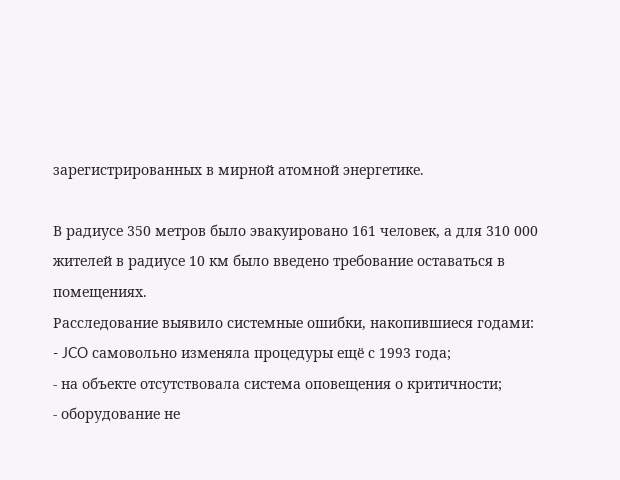зарегистрированных в мирной атомной энергетике.

В радиусе 350 метров было эвакуировано 161 человек, а для 310 000 жителей в радиусе 10 км было введено требование оставаться в помещениях.
Расследование выявило системные ошибки, накопившиеся годами:
- JCO самовольно изменяла процедуры ещё с 1993 года;
- на объекте отсутствовала система оповещения о критичности;
- оборудование не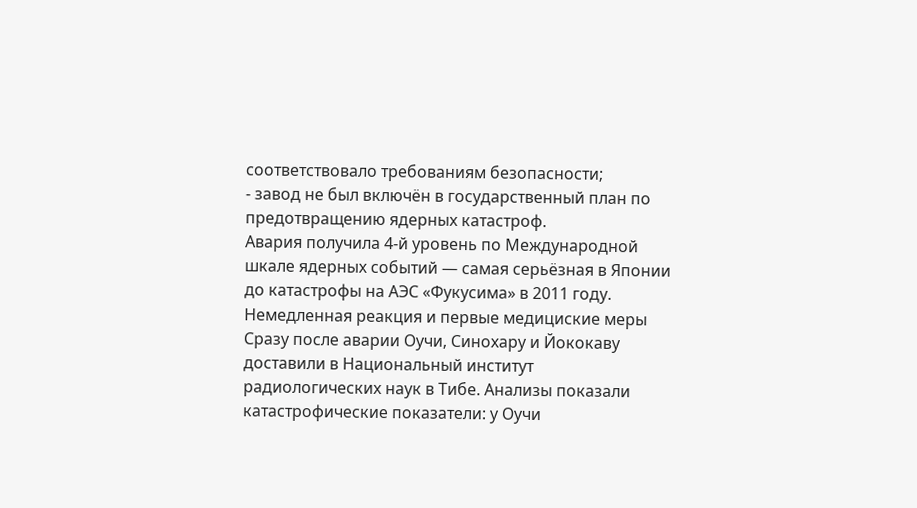соответствовало требованиям безопасности;
- завод не был включён в государственный план по предотвращению ядерных катастроф.
Авария получила 4-й уровень по Международной шкале ядерных событий — самая серьёзная в Японии до катастрофы на АЭС «Фукусима» в 2011 году.
Немедленная реакция и первые медициские меры
Сразу после аварии Оучи, Синохару и Йококаву доставили в Национальный институт радиологических наук в Тибе. Анализы показали катастрофические показатели: у Оучи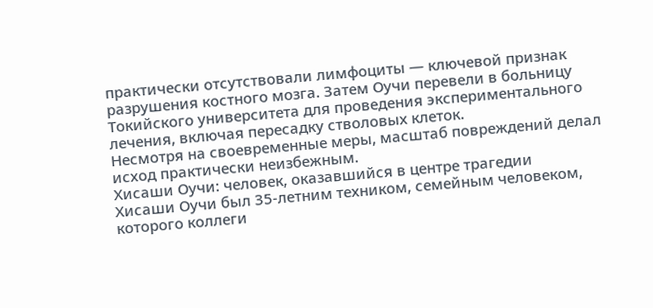практически отсутствовали лимфоциты — ключевой признак разрушения костного мозга. Затем Оучи перевели в больницу Токийского университета для проведения экспериментального лечения, включая пересадку стволовых клеток.
Несмотря на своевременные меры, масштаб повреждений делал исход практически неизбежным.
Хисаши Оучи: человек, оказавшийся в центре трагедии
Хисаши Оучи был 35-летним техником, семейным человеком, которого коллеги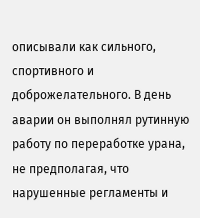описывали как сильного, спортивного и доброжелательного. В день аварии он выполнял рутинную работу по переработке урана, не предполагая, что нарушенные регламенты и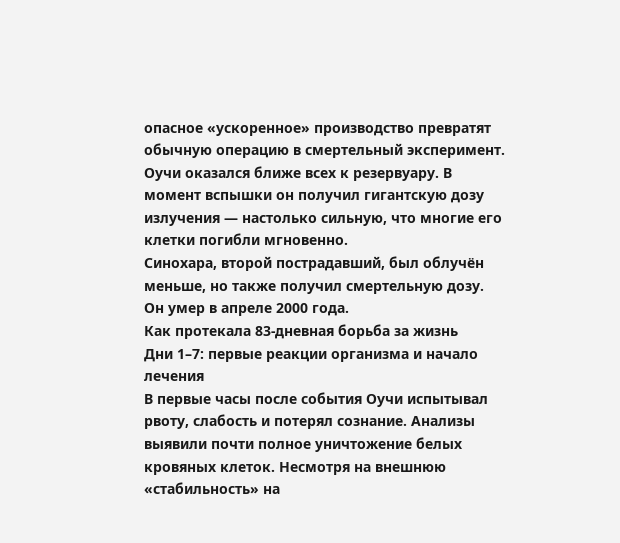опасное «ускоренное» производство превратят обычную операцию в смертельный эксперимент.
Оучи оказался ближе всех к резервуару. В момент вспышки он получил гигантскую дозу излучения — настолько сильную, что многие его клетки погибли мгновенно.
Синохара, второй пострадавший, был облучён меньше, но также получил смертельную дозу. Он умер в апреле 2000 года.
Как протекала 83-дневная борьба за жизнь
Дни 1–7: первые реакции организма и начало лечения
В первые часы после события Оучи испытывал рвоту, слабость и потерял сознание. Анализы выявили почти полное уничтожение белых кровяных клеток. Несмотря на внешнюю «стабильность» на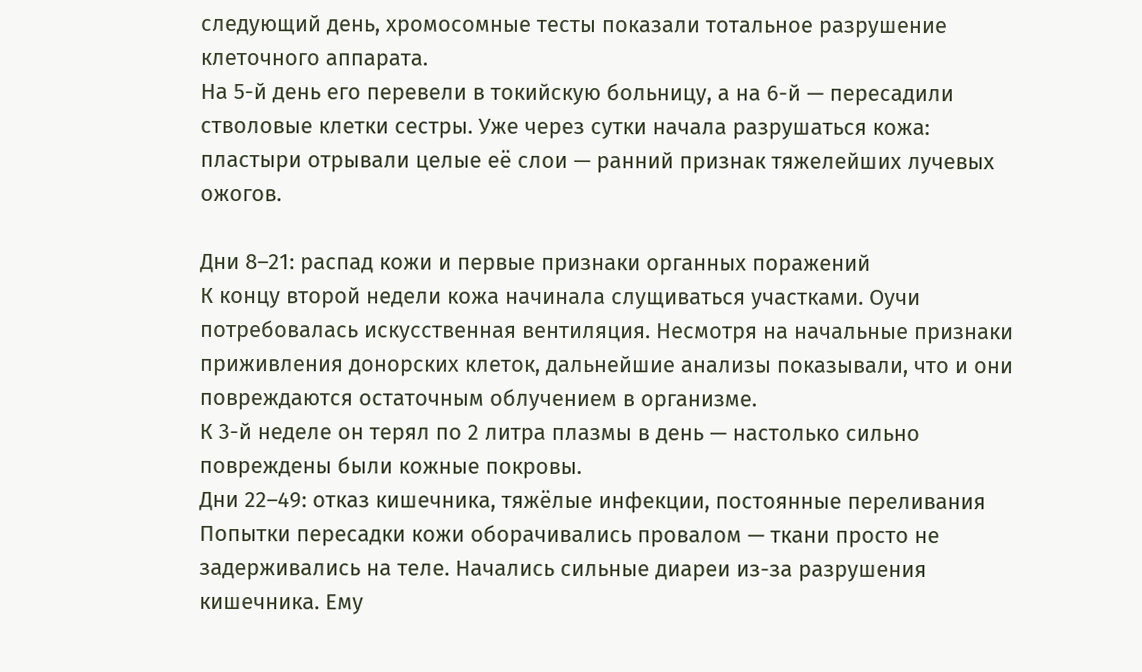следующий день, хромосомные тесты показали тотальное разрушение клеточного аппарата.
На 5-й день его перевели в токийскую больницу, а на 6-й — пересадили стволовые клетки сестры. Уже через сутки начала разрушаться кожа: пластыри отрывали целые её слои — ранний признак тяжелейших лучевых ожогов.

Дни 8–21: распад кожи и первые признаки органных поражений
К концу второй недели кожа начинала слущиваться участками. Оучи потребовалась искусственная вентиляция. Несмотря на начальные признаки приживления донорских клеток, дальнейшие анализы показывали, что и они повреждаются остаточным облучением в организме.
К 3-й неделе он терял по 2 литра плазмы в день — настолько сильно повреждены были кожные покровы.
Дни 22–49: отказ кишечника, тяжёлые инфекции, постоянные переливания
Попытки пересадки кожи оборачивались провалом — ткани просто не задерживались на теле. Начались сильные диареи из-за разрушения кишечника. Ему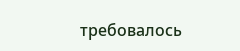требовалось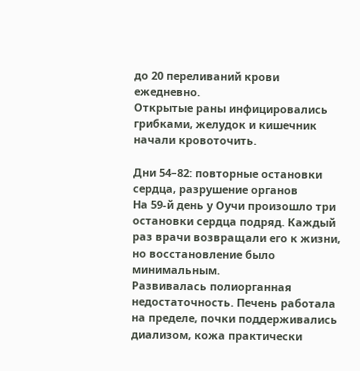до 20 переливаний крови ежедневно.
Открытые раны инфицировались грибками, желудок и кишечник начали кровоточить.

Дни 54–82: повторные остановки сердца, разрушение органов
На 59-й день у Оучи произошло три остановки сердца подряд. Каждый раз врачи возвращали его к жизни, но восстановление было минимальным.
Развивалась полиорганная недостаточность. Печень работала на пределе, почки поддерживались диализом, кожа практически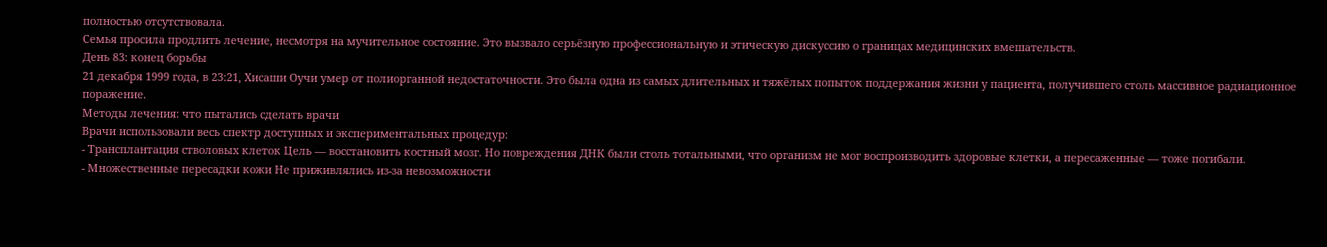полностью отсутствовала.
Семья просила продлить лечение, несмотря на мучительное состояние. Это вызвало серьёзную профессиональную и этическую дискуссию о границах медицинских вмешательств.
День 83: конец борьбы
21 декабря 1999 года, в 23:21, Хисаши Оучи умер от полиорганной недостаточности. Это была одна из самых длительных и тяжёлых попыток поддержания жизни у пациента, получившего столь массивное радиационное поражение.
Методы лечения: что пытались сделать врачи
Врачи использовали весь спектр доступных и экспериментальных процедур:
- Трансплантация стволовых клеток Цель — восстановить костный мозг. Но повреждения ДНК были столь тотальными, что организм не мог воспроизводить здоровые клетки, а пересаженные — тоже погибали.
- Множественные пересадки кожи Не приживлялись из-за невозможности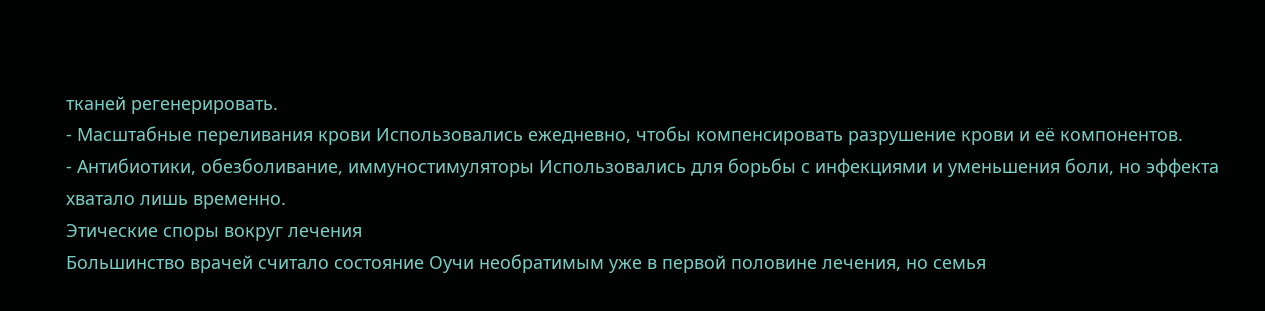тканей регенерировать.
- Масштабные переливания крови Использовались ежедневно, чтобы компенсировать разрушение крови и её компонентов.
- Антибиотики, обезболивание, иммуностимуляторы Использовались для борьбы с инфекциями и уменьшения боли, но эффекта хватало лишь временно.
Этические споры вокруг лечения
Большинство врачей считало состояние Оучи необратимым уже в первой половине лечения, но семья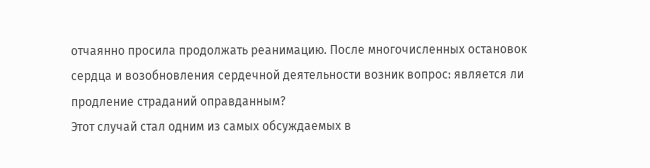отчаянно просила продолжать реанимацию. После многочисленных остановок сердца и возобновления сердечной деятельности возник вопрос: является ли продление страданий оправданным?
Этот случай стал одним из самых обсуждаемых в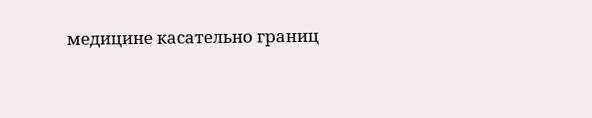медицине касательно границ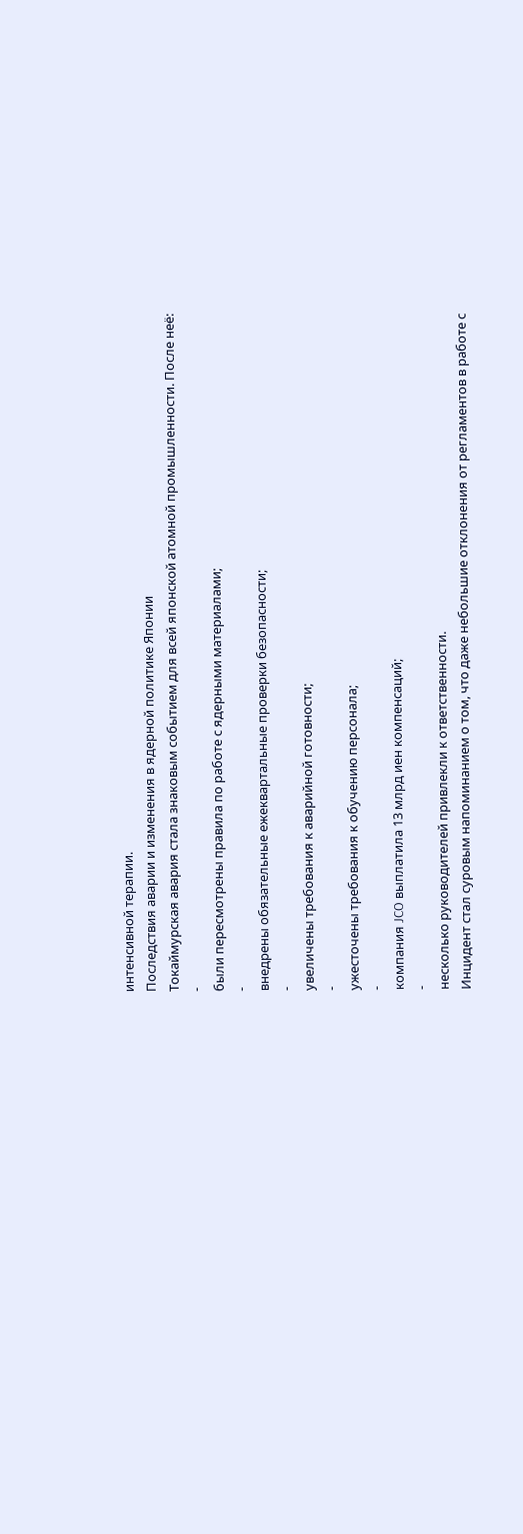интенсивной терапии.
Последствия аварии и изменения в ядерной политике Японии
Токаймурская авария стала знаковым событием для всей японской атомной промышленности. После неё:
-
были пересмотрены правила по работе с ядерными материалами;
-
внедрены обязательные ежеквартальные проверки безопасности;
-
увеличены требования к аварийной готовности;
-
ужесточены требования к обучению персонала;
-
компания JCO выплатила 13 млрд иен компенсаций;
-
несколько руководителей привлекли к ответственности.
Инцидент стал суровым напоминанием о том, что даже небольшие отклонения от регламентов в работе с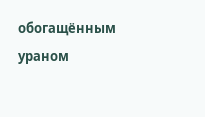обогащённым ураном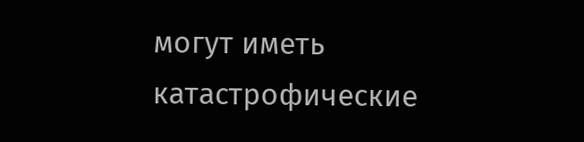могут иметь катастрофические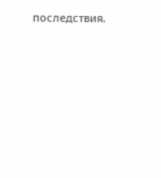последствия.